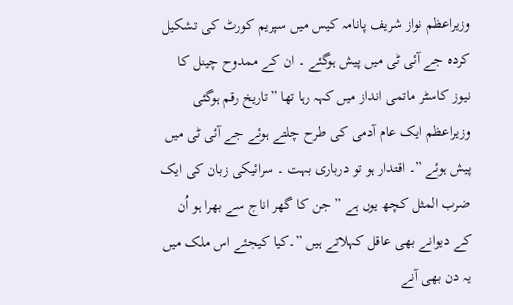وزیراعظم نواز شریف پانامہ کیس میں سپریم کورٹ کی تشکیل کردہ جے آئی ٹی میں پیش ہوگئے ۔ ان کے ممدوح چینل کا نیوز کاسٹر ماتمی انداز میں کہہ رہا تھا ”تاریخ رقم ہوگئی وزیراعظم ایک عام آدمی کی طرح چلتے ہوئے جے آئی ٹی میں پیش ہوئے ”۔ اقتدار ہو تو درباری بہت ۔ سرائیکی زبان کی ایک ضرب المثل کچھ یوں ہے ” جن کا گھر اناج سے بھرا ہو اُن کے دیوانے بھی عاقل کہلاتے ہیں ”۔کیا کیجئے اس ملک میں یہ دن بھی آنے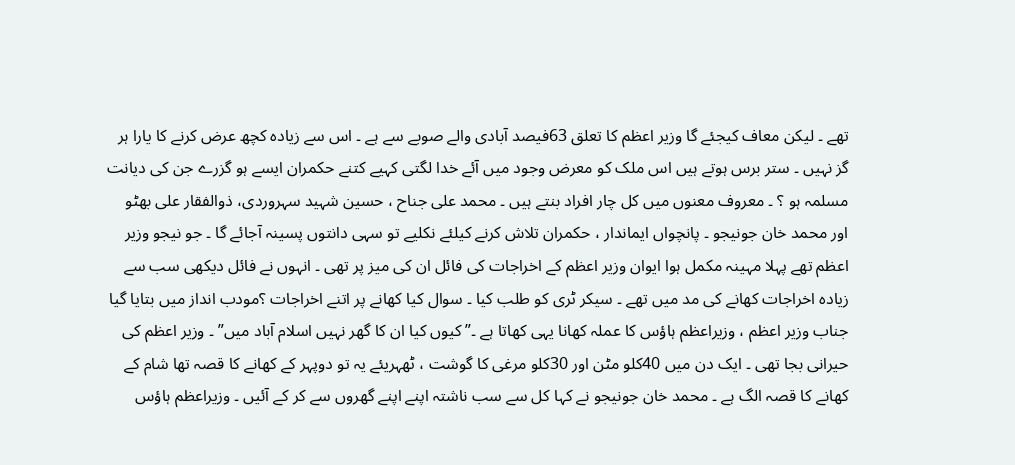تھے ۔ لیکن معاف کیجئے گا وزیر اعظم کا تعلق 63فیصد آبادی والے صوبے سے ہے ۔ اس سے زیادہ کچھ عرض کرنے کا یارا ہر گز نہیں ۔ ستر برس ہوتے ہیں اس ملک کو معرض وجود میں آئے خدا لگتی کہیے کتنے حکمران ایسے ہو گزرے جن کی دیانت مسلمہ ہو ؟ ۔ معروف معنوں میں کل چار افراد بنتے ہیں ۔ محمد علی جناح ، حسین شہید سہروردی، ذوالفقار علی بھٹو اور محمد خان جونیجو ۔ پانچواں ایماندار ، حکمران تلاش کرنے کیلئے نکلیے تو سہی دانتوں پسینہ آجائے گا ۔ جو نیجو وزیر اعظم تھے پہلا مہینہ مکمل ہوا ایوان وزیر اعظم کے اخراجات کی فائل ان کی میز پر تھی ۔ انہوں نے فائل دیکھی سب سے زیادہ اخراجات کھانے کی مد میں تھے ۔ سیکر ٹری کو طلب کیا ۔ سوال کیا کھانے پر اتنے اخراجات ؟مودب انداز میں بتایا گیا جناب وزیر اعظم ، وزیراعظم ہاؤس کا عملہ کھانا یہی کھاتا ہے ۔” کیوں کیا ان کا گھر نہیں اسلام آباد میں” ۔ وزیر اعظم کی حیرانی بجا تھی ۔ ایک دن میں 40کلو مٹن اور 30کلو مرغی کا گوشت ، ٹھہریئے یہ تو دوپہر کے کھانے کا قصہ تھا شام کے کھانے کا قصہ الگ ہے ۔ محمد خان جونیجو نے کہا کل سے سب ناشتہ اپنے اپنے گھروں سے کر کے آئیں ۔ وزیراعظم ہاؤس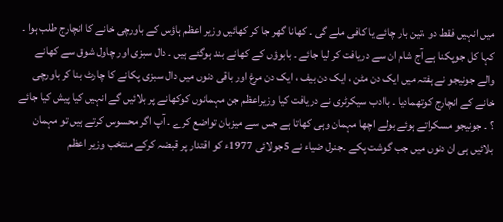میں انہیں فقط دو ،تین بار چائے یا کافی ملے گی ۔ کھانا گھر جا کر کھائیں وزیر اعظم ہاؤس کے باورچی خانے کا انچارج طلب ہوا ۔ کہا کل جوپکنا ہے آج شام ان سے دریافت کر لیا جائے ۔ بابوؤں کے کھانے بند ہوگئے ہیں ۔ دال سبزی اور چاول شوق سے کھانے والے جونیجو نے ہفتہ میں ایک دن مٹن ، ایک دن بیف ، ایک دن مرغ اور باقی دنوں میں دال سبزی پکانے کا چارٹ بنا کر باورچی خانے کے انچارج کوتھمادیا ۔ باادب سیکرٹری نے دریافت کیا وزیراعظم جن مہمانوں کوکھانے پر بلائیں گے انہیں کیا پیش کیا جائے ؟ ۔ جونیجو مسکراتے ہوئے بولے اچھا مہمان وہی کھاتا ہے جس سے میزبان تواضع کرے ۔ آپ اگر محسوس کرتے ہیں تو مہمان بلائیں ہی ان دنوں میں جب گوشت پکے ۔جنرل ضیاء نے 5جولائی 1977ء کو اقتدار پر قبضہ کرکے منتخب وزیر اعظم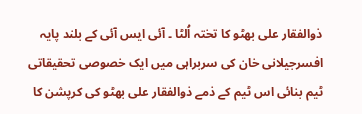ذوالفقار علی بھٹو کا تختہ اُلٹا ۔ آئی ایس آئی کے بلند پایہ افسرجیلانی خان کی سربراہی میں ایک خصوصی تحقیقاتی ٹیم بنائی اس ٹیم کے ذمے ذوالفقار علی بھٹو کی کرپشن کا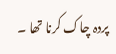پردہ چاک کرنا تھا ۔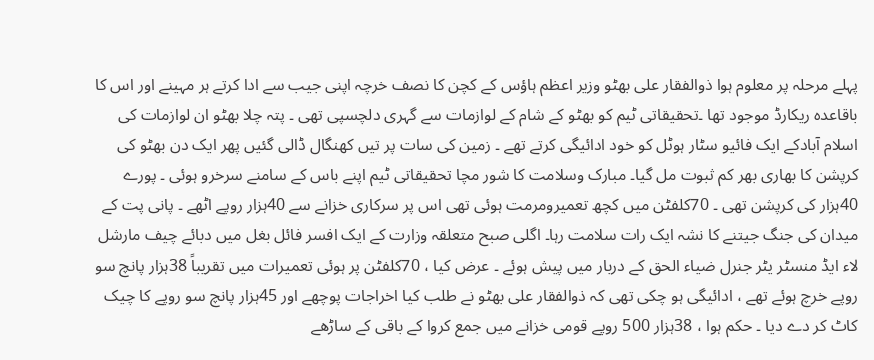پہلے مرحلہ پر معلوم ہوا ذوالفقار علی بھٹو وزیر اعظم ہاؤس کے کچن کا نصف خرچہ اپنی جیب سے ادا کرتے ہر مہینے اور اس کا باقاعدہ ریکارڈ موجود تھا ۔تحقیقاتی ٹیم کو بھٹو کے شام کے لوازمات سے گہری دلچسپی تھی ۔ پتہ چلا بھٹو ان لوازمات کی اسلام آبادکے ایک فائیو سٹار ہوٹل کو خود ادائیگی کرتے تھے ۔ زمین کی سات پر تیں کھنگال ڈالی گئیں پھر ایک دن بھٹو کی کرپشن کا بھاری بھر کم ثبوت مل گیا۔ مبارک وسلامت کا شور مچا تحقیقاتی ٹیم اپنے باس کے سامنے سرخرو ہوئی ۔ پورے 40ہزار کی کرپشن تھی ۔ 70کلفٹن میں کچھ تعمیرومرمت ہوئی تھی اس پر سرکاری خزانے سے 40ہزار روپے اٹھے ۔ پانی پت کے میدان کی جنگ جیتنے کا نشہ ایک رات سلامت رہا۔ اگلی صبح متعلقہ وزارت کے ایک افسر فائل بغل میں دبائے چیف مارشل لاء ایڈ منسٹر یٹر جنرل ضیاء الحق کے دربار میں پیش ہوئے ۔ عرض کیا ، 70کلفٹن پر ہوئی تعمیرات میں تقریباً 38ہزار پانچ سو روپے خرچ ہوئے تھے ، ادائیگی ہو چکی تھی کہ ذوالفقار علی بھٹو نے طلب کیا اخراجات پوچھے اور 45ہزار پانچ سو روپے کا چیک کاٹ کر دے دیا ۔ حکم ہوا ، 38ہزار 500 روپے قومی خزانے میں جمع کروا کے باقی کے ساڑھے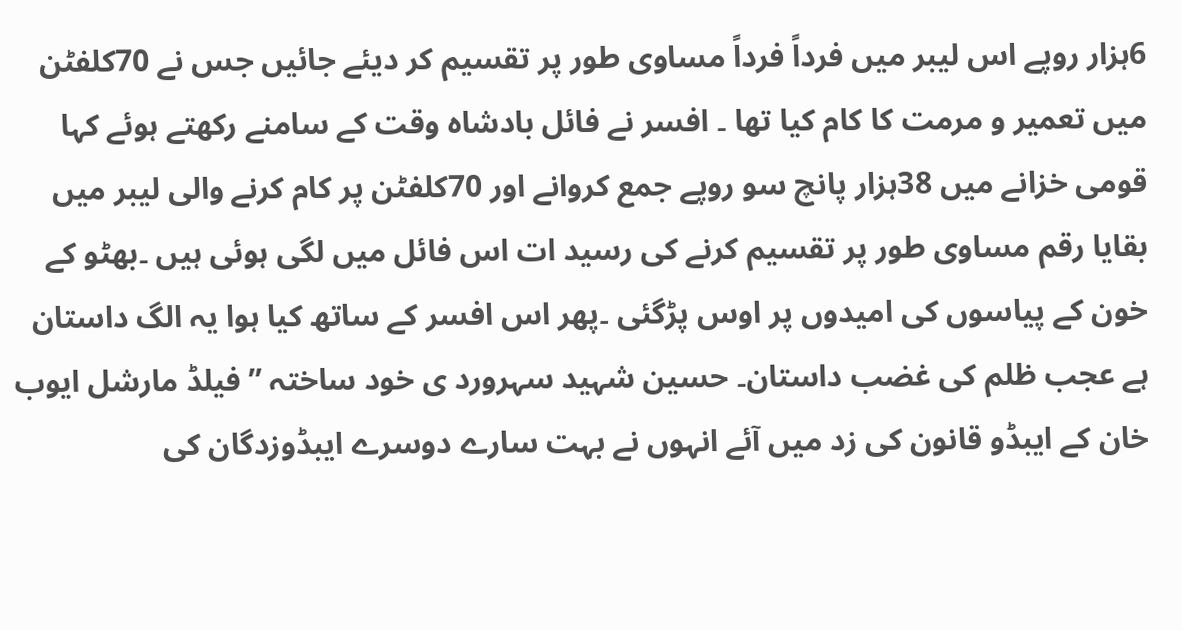6ہزار روپے اس لیبر میں فرداً فرداً مساوی طور پر تقسیم کر دیئے جائیں جس نے 70کلفٹن میں تعمیر و مرمت کا کام کیا تھا ۔ افسر نے فائل بادشاہ وقت کے سامنے رکھتے ہوئے کہا قومی خزانے میں 38ہزار پانچ سو روپے جمع کروانے اور 70کلفٹن پر کام کرنے والی لیبر میں بقایا رقم مساوی طور پر تقسیم کرنے کی رسید ات اس فائل میں لگی ہوئی ہیں ۔بھٹو کے خون کے پیاسوں کی امیدوں پر اوس پڑگئی ۔پھر اس افسر کے ساتھ کیا ہوا یہ الگ داستان ہے عجب ظلم کی غضب داستان۔ حسین شہید سہرورد ی خود ساختہ ” فیلڈ مارشل ایوب خان کے ایبڈو قانون کی زد میں آئے انہوں نے بہت سارے دوسرے ایبڈوزدگان کی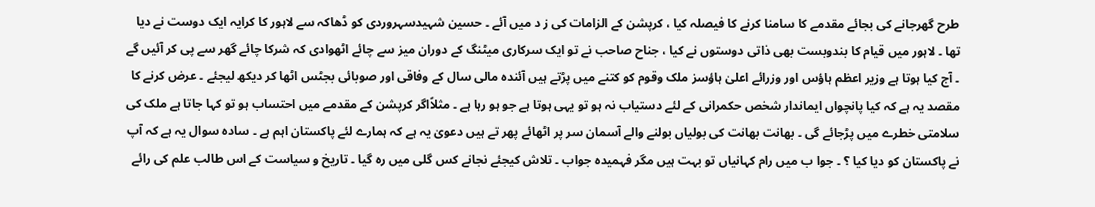طرح گھرجانے کی بجائے مقدمے کا سامنا کرنے کا فیصلہ کیا ، کرپشن کے الزامات کی ز د میں آئے ۔ حسین شہیدسہروردی کو ڈھاکہ سے لاہور کا کرایہ ایک دوست نے دیا تھا ۔ لاہور میں قیام کا بندوبست بھی ذاتی دوستوں نے کیا ، جناح صاحب نے تو ایک سرکاری میٹنگ کے دوران میز سے چائے اٹھوادی کہ شرکا چائے گھر سے پی کر آئیں گے ۔ آج کیا ہوتا ہے وزیر اعظم ہاؤس اور وزرائے اعلیٰ ہاؤسز ملک وقوم کو کتنے میں پڑتے ہیں آئندہ مالی سال کے وفاقی اور صوبائی بجٹس اٹھا کر دیکھ لیجئے ۔ عرض کرنے کا مقصد یہ ہے کہ کیا پانچواں ایماندار شخص حکمرانی کے لئے دستیاب نہ ہو تو یہی ہوتا ہے جو ہو رہا ہے ۔ مثلاًاگر کرپشن کے مقدمے میں احتساب ہو تو کہا جاتا ہے ملک کی سلامتی خطرے میں پڑجائے گی ۔ بھانت بھانت کی بولیاں بولنے والے آسمان سر پر اٹھائے پھر تے ہیں دعویٰ یہ ہے کہ ہمارے لئے پاکستان اہم ہے ۔ سادہ سوال یہ ہے کہ آپ نے پاکستان کو دیا کیا ؟ ۔ جوا ب میں رام کہانیاں تو بہت ہیں مگر فہمیدہ جواب ۔ تلاش کیجئے نجانے کس گلی میں رہ گیا ۔ تاریخ و سیاست کے اس طالب علم کی رائے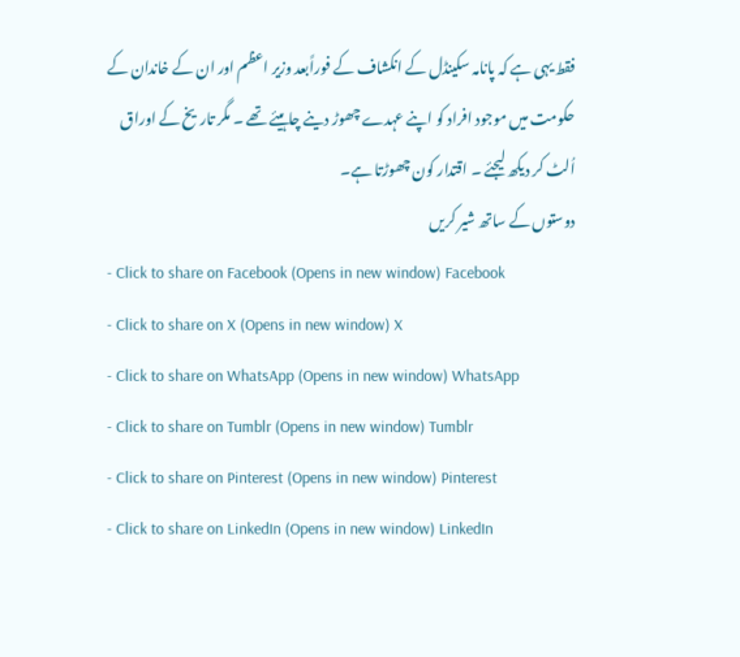فقط یہی ہے کہ پانامہ سکینڈل کے انکشاف کے فوراًبعد وزیر اعظم اور ان کے خاندان کے حکومت میں موجود افراد کو اپنے عہدے چھوڑ دینے چاہیئے تھے ۔ مگر تاریخ کے اوراق اُلٹ کر دیکھ لیجئے ۔ اقتدار کون چھوڑتا ہے۔
دوستوں کے ساتھ شیر کریں
- Click to share on Facebook (Opens in new window) Facebook
- Click to share on X (Opens in new window) X
- Click to share on WhatsApp (Opens in new window) WhatsApp
- Click to share on Tumblr (Opens in new window) Tumblr
- Click to share on Pinterest (Opens in new window) Pinterest
- Click to share on LinkedIn (Opens in new window) LinkedIn